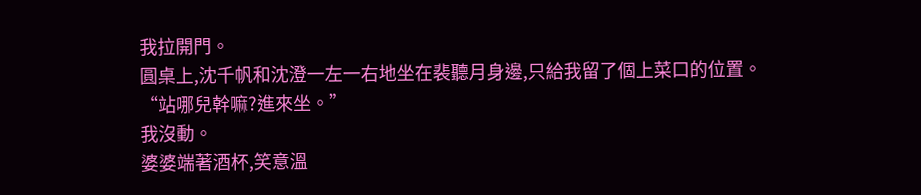我拉開門。
圓桌上,沈千帆和沈澄一左一右地坐在裴聽月身邊,只給我留了個上菜口的位置。
“站哪兒幹嘛?進來坐。”
我沒動。
婆婆端著酒杯,笑意溫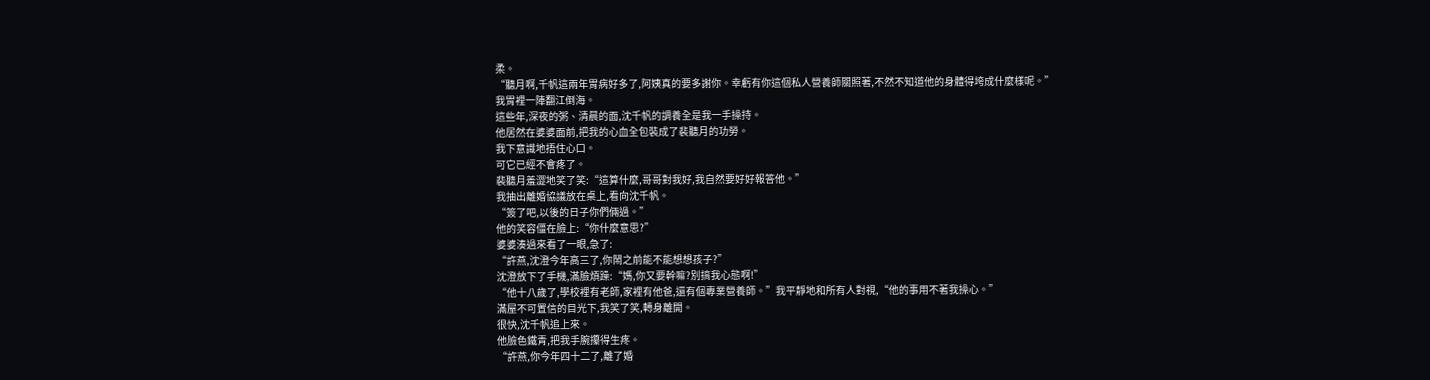柔。
“聽月啊,千帆這兩年胃病好多了,阿姨真的要多謝你。幸虧有你這個私人營養師關照著,不然不知道他的身體得垮成什麼樣呢。”
我胃裡一陣翻江倒海。
這些年,深夜的粥、清晨的面,沈千帆的調養全是我一手操持。
他居然在婆婆面前,把我的心血全包裝成了裴聽月的功勞。
我下意識地捂住心口。
可它已經不會疼了。
裴聽月羞澀地笑了笑:“這算什麼,哥哥對我好,我自然要好好報答他。”
我抽出離婚協議放在桌上,看向沈千帆。
“簽了吧,以後的日子你們倆過。”
他的笑容僵在臉上:“你什麼意思?”
婆婆湊過來看了一眼,急了:
“許燕,沈澄今年高三了,你鬧之前能不能想想孩子?”
沈澄放下了手機,滿臉煩躁:“媽,你又要幹嘛?別搞我心態啊!”
“他十八歲了,學校裡有老師,家裡有他爸,還有個專業營養師。”我平靜地和所有人對視,“他的事用不著我操心。”
滿屋不可置信的目光下,我笑了笑,轉身離開。
很快,沈千帆追上來。
他臉色鐵青,把我手腕攥得生疼。
“許燕,你今年四十二了,離了婚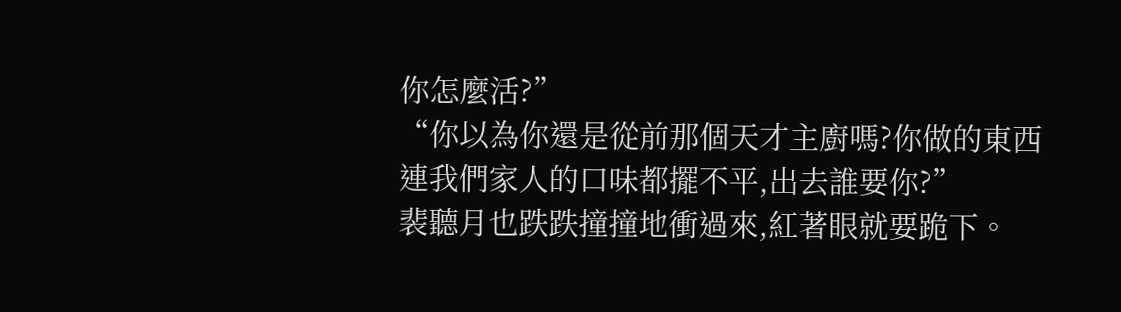你怎麼活?”
“你以為你還是從前那個天才主廚嗎?你做的東西連我們家人的口味都擺不平,出去誰要你?”
裴聽月也跌跌撞撞地衝過來,紅著眼就要跪下。